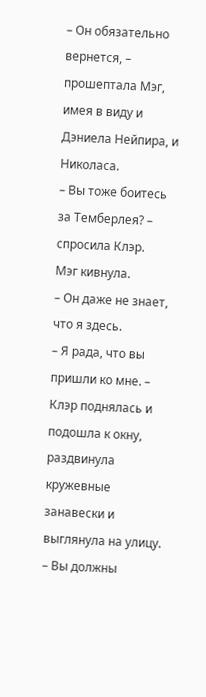– Он обязательно вернется, – прошептала Мэг, имея в виду и Дэниела Нейпира, и Николаса.
– Вы тоже боитесь за Темберлея? – спросила Клэр.
Мэг кивнула.
– Он даже не знает, что я здесь.
– Я рада, что вы пришли ко мне. – Клэр поднялась и подошла к окну, раздвинула кружевные занавески и выглянула на улицу. – Вы должны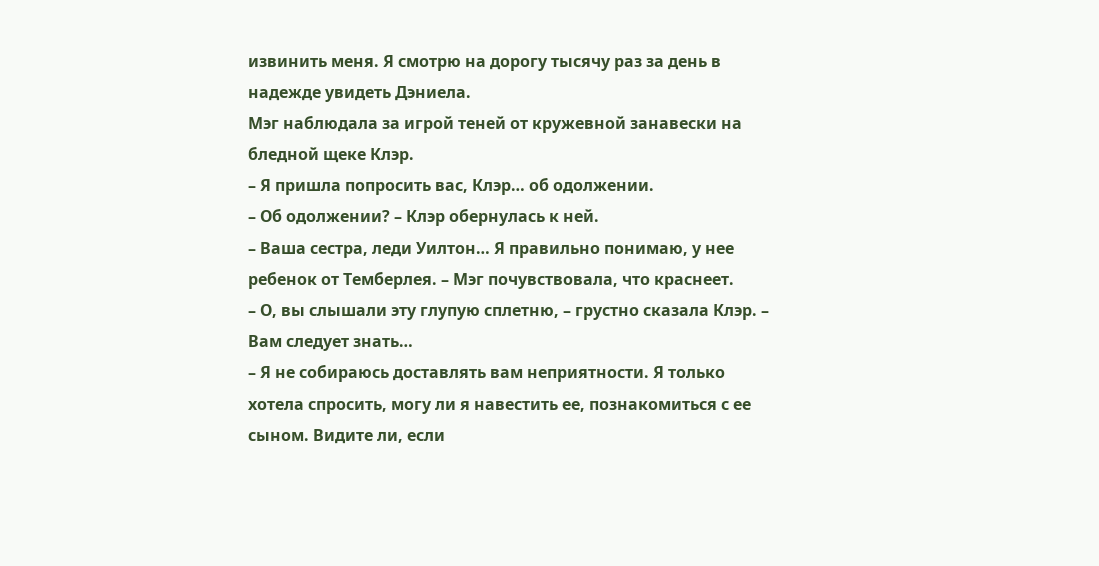извинить меня. Я смотрю на дорогу тысячу раз за день в надежде увидеть Дэниела.
Мэг наблюдала за игрой теней от кружевной занавески на бледной щеке Клэр.
– Я пришла попросить вас, Клэр… об одолжении.
– Об одолжении? – Клэр обернулась к ней.
– Ваша сестра, леди Уилтон… Я правильно понимаю, у нее ребенок от Темберлея. – Мэг почувствовала, что краснеет.
– О, вы слышали эту глупую сплетню, – грустно сказала Клэр. – Вам следует знать…
– Я не собираюсь доставлять вам неприятности. Я только хотела спросить, могу ли я навестить ее, познакомиться с ее сыном. Видите ли, если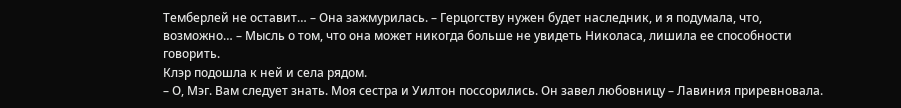Темберлей не оставит… – Она зажмурилась. – Герцогству нужен будет наследник, и я подумала, что, возможно… – Мысль о том, что она может никогда больше не увидеть Николаса, лишила ее способности говорить.
Клэр подошла к ней и села рядом.
– О, Мэг. Вам следует знать. Моя сестра и Уилтон поссорились. Он завел любовницу – Лавиния приревновала.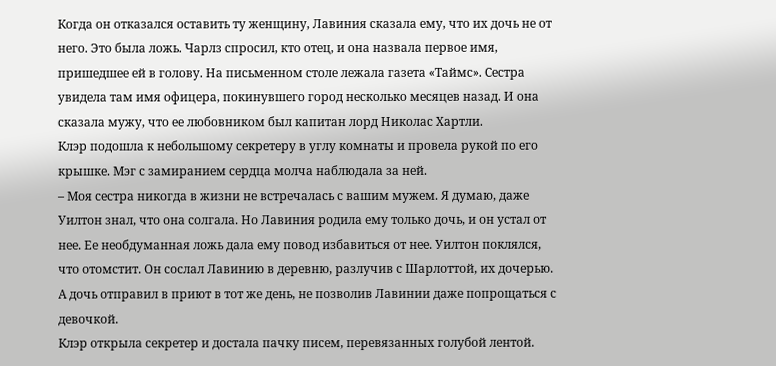Когда он отказался оставить ту женщину, Лавиния сказала ему, что их дочь не от него. Это была ложь. Чарлз спросил, кто отец, и она назвала первое имя, пришедшее ей в голову. На письменном столе лежала газета «Таймс». Сестра увидела там имя офицера, покинувшего город несколько месяцев назад. И она сказала мужу, что ее любовником был капитан лорд Николас Хартли.
Клэр подошла к небольшому секретеру в углу комнаты и провела рукой по его крышке. Мэг с замиранием сердца молча наблюдала за ней.
– Моя сестра никогда в жизни не встречалась с вашим мужем. Я думаю, даже Уилтон знал, что она солгала. Но Лавиния родила ему только дочь, и он устал от нее. Ее необдуманная ложь дала ему повод избавиться от нее. Уилтон поклялся, что отомстит. Он сослал Лавинию в деревню, разлучив с Шарлоттой, их дочерью. А дочь отправил в приют в тот же день, не позволив Лавинии даже попрощаться с девочкой.
Клэр открыла секретер и достала пачку писем, перевязанных голубой лентой.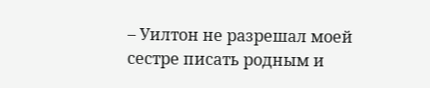– Уилтон не разрешал моей сестре писать родным и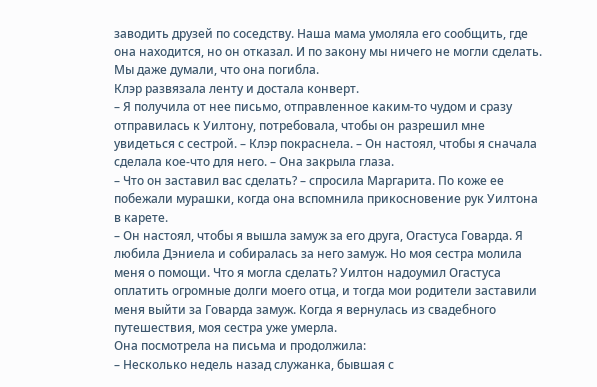заводить друзей по соседству. Наша мама умоляла его сообщить, где она находится, но он отказал. И по закону мы ничего не могли сделать. Мы даже думали, что она погибла.
Клэр развязала ленту и достала конверт.
– Я получила от нее письмо, отправленное каким-то чудом и сразу отправилась к Уилтону, потребовала, чтобы он разрешил мне увидеться с сестрой. – Клэр покраснела. – Он настоял, чтобы я сначала сделала кое-что для него. – Она закрыла глаза.
– Что он заставил вас сделать? – спросила Маргарита. По коже ее побежали мурашки, когда она вспомнила прикосновение рук Уилтона в карете.
– Он настоял, чтобы я вышла замуж за его друга, Огастуса Говарда. Я любила Дэниела и собиралась за него замуж. Но моя сестра молила меня о помощи. Что я могла сделать? Уилтон надоумил Огастуса оплатить огромные долги моего отца, и тогда мои родители заставили меня выйти за Говарда замуж. Когда я вернулась из свадебного путешествия, моя сестра уже умерла.
Она посмотрела на письма и продолжила:
– Несколько недель назад служанка, бывшая с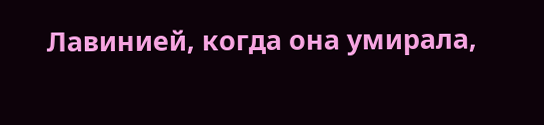Лавинией, когда она умирала,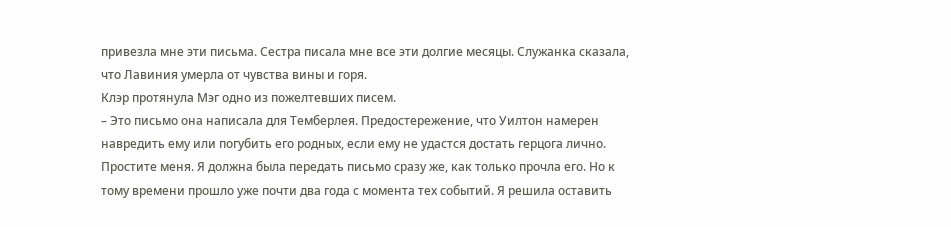привезла мне эти письма. Сестра писала мне все эти долгие месяцы. Служанка сказала, что Лавиния умерла от чувства вины и горя.
Клэр протянула Мэг одно из пожелтевших писем.
– Это письмо она написала для Темберлея. Предостережение, что Уилтон намерен навредить ему или погубить его родных, если ему не удастся достать герцога лично. Простите меня. Я должна была передать письмо сразу же, как только прочла его. Но к тому времени прошло уже почти два года с момента тех событий. Я решила оставить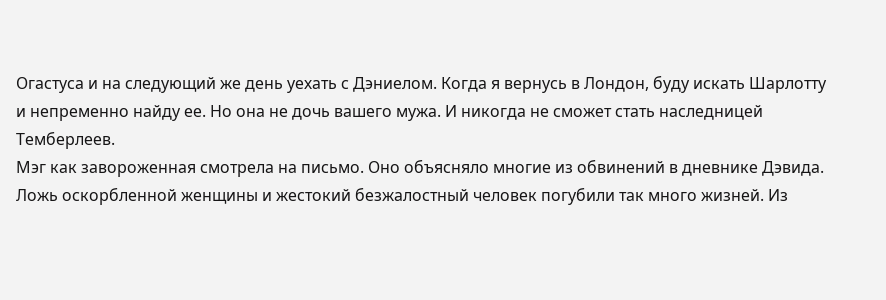Огастуса и на следующий же день уехать с Дэниелом. Когда я вернусь в Лондон, буду искать Шарлотту и непременно найду ее. Но она не дочь вашего мужа. И никогда не сможет стать наследницей Темберлеев.
Мэг как завороженная смотрела на письмо. Оно объясняло многие из обвинений в дневнике Дэвида. Ложь оскорбленной женщины и жестокий безжалостный человек погубили так много жизней. Из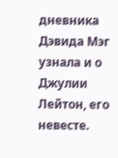дневника Дэвида Мэг узнала и о Джулии Лейтон, его невесте.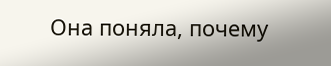Она поняла, почему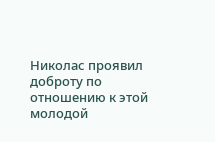Николас проявил доброту по отношению к этой молодой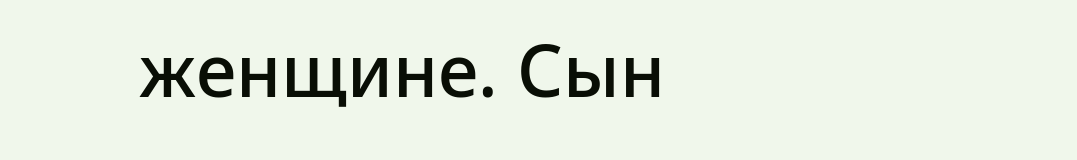женщине. Сын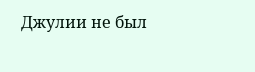Джулии не был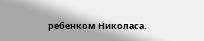ребенком Николаса.